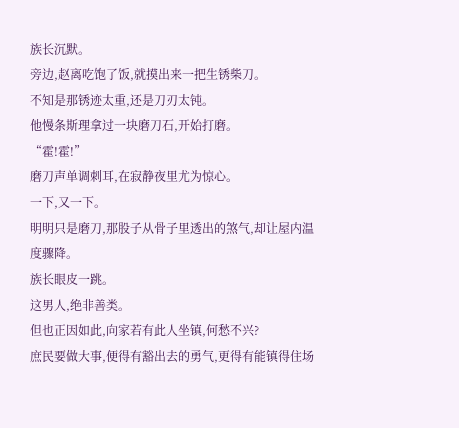族长沉默。
旁边,赵离吃饱了饭,就摸出来一把生锈柴刀。
不知是那锈迹太重,还是刀刃太钝。
他慢条斯理拿过一块磨刀石,开始打磨。
“霍!霍!”
磨刀声单调刺耳,在寂静夜里尤为惊心。
一下,又一下。
明明只是磨刀,那股子从骨子里透出的煞气,却让屋内温度骤降。
族长眼皮一跳。
这男人,绝非善类。
但也正因如此,向家若有此人坐镇,何愁不兴?
庶民要做大事,便得有豁出去的勇气,更得有能镇得住场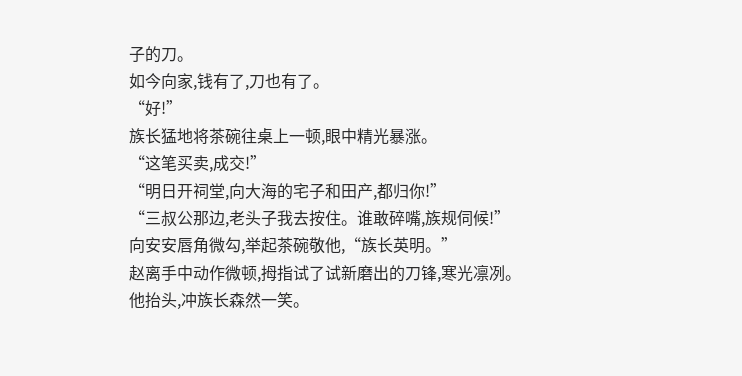子的刀。
如今向家,钱有了,刀也有了。
“好!”
族长猛地将茶碗往桌上一顿,眼中精光暴涨。
“这笔买卖,成交!”
“明日开祠堂,向大海的宅子和田产,都归你!”
“三叔公那边,老头子我去按住。谁敢碎嘴,族规伺候!”
向安安唇角微勾,举起茶碗敬他,“族长英明。”
赵离手中动作微顿,拇指试了试新磨出的刀锋,寒光凛冽。
他抬头,冲族长森然一笑。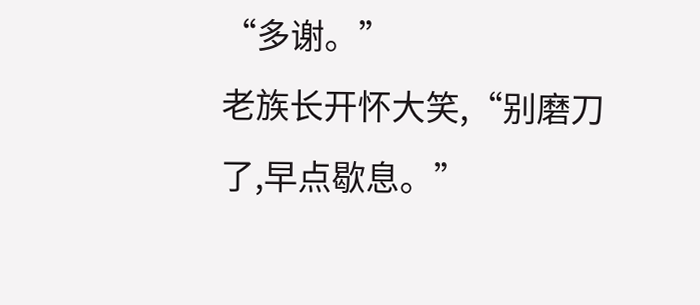“多谢。”
老族长开怀大笑,“别磨刀了,早点歇息。”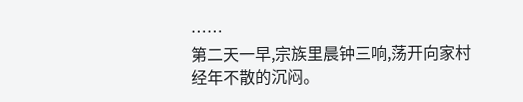……
第二天一早,宗族里晨钟三响,荡开向家村经年不散的沉闷。